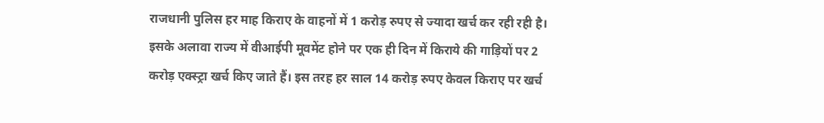राजधानी पुलिस हर माह किराए के वाहनों में 1 करोड़ रुपए से ज्यादा खर्च कर रही रही है। इसके अलावा राज्य में वीआईपी मूवमेंट होने पर एक ही दिन में किराये की गाड़ियों पर 2 करोड़ एक्स्ट्रा खर्च किए जाते हैं। इस तरह हर साल 14 करोड़ रुपए केवल किराए पर खर्च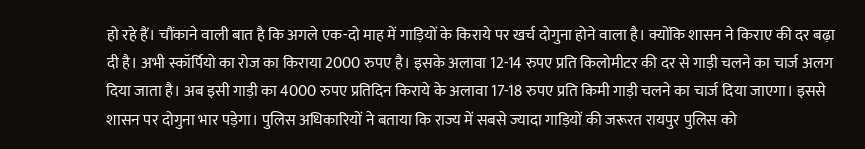हो रहे हैं। चौंकाने वाली बात है कि अगले एक-दो माह में गाड़ियों के किराये पर खर्च दोगुना होने वाला है। क्योंकि शासन ने किराए की दर बढ़ा दी है। अभी स्कॉर्पियो का रोज का किराया 2000 रुपए है। इसके अलावा 12-14 रुपए प्रति किलोमीटर की दर से गाड़ी चलने का चार्ज अलग दिया जाता है। अब इसी गाड़ी का 4000 रुपए प्रतिदिन किराये के अलावा 17-18 रुपए प्रति किमी गाड़ी चलने का चार्ज दिया जाएगा। इससे शासन पर दोगुना भार पड़ेगा। पुलिस अधिकारियों ने बताया कि राज्य में सबसे ज्यादा गाड़ियों की जरूरत रायपुर पुलिस को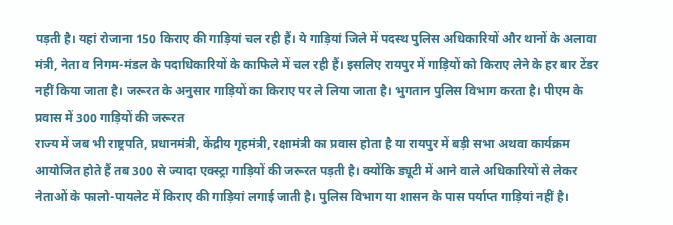पड़ती है। यहां रोजाना 150 किराए की गाड़ियां चल रही हैं। ये गाड़ियां जिले में पदस्थ पुलिस अधिकारियों और थानों के अलावा मंत्री, नेता व निगम-मंडल के पदाधिकारियों के काफिले में चल रही हैं। इसलिए रायपुर में गाड़ियों को किराए लेने के हर बार टेंडर नहीं किया जाता है। जरूरत के अनुसार गाड़ियों का किराए पर ले लिया जाता है। भुगतान पुलिस विभाग करता है। पीएम के प्रवास में 300 गाड़ियों की जरूरत
राज्य में जब भी राष्ट्रपति, प्रधानमंत्री, केंद्रीय गृहमंत्री, रक्षामंत्री का प्रवास होता है या रायपुर में बड़ी सभा अथवा कार्यक्रम आयोजित होते हैं तब 300 से ज्यादा एक्स्ट्रा गाड़ियों की जरूरत पड़ती है। क्योंकि ड्यूटी में आने वाले अधिकारियों से लेकर नेताओं के फालो-पायलेट में किराए की गाड़ियां लगाई जाती है। पुलिस विभाग या शासन के पास पर्याप्त गाड़ियां नहीं है।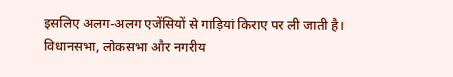इसलिए अलग-अलग एजेंसियों से गाड़ियां किराए पर ली जाती है। विधानसभा, लोकसभा और नगरीय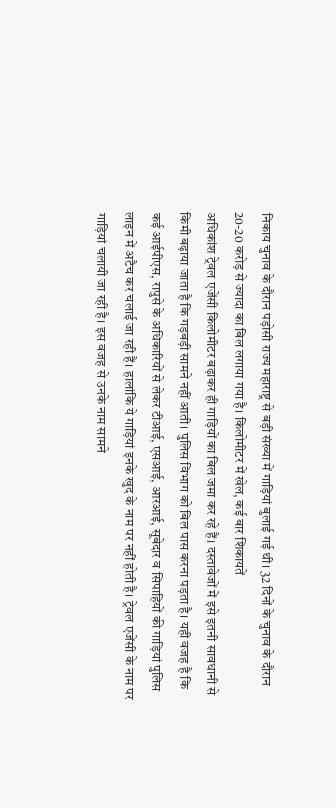निकाय चुनाव के दौरान पड़ोसी राज्य महाराष्ट्र से बड़ी संख्या में गाड़ियां बुलाई गई थी। 32 दिनों के चुनाव के दौरान 20-20 करोड़ से ज्यादा का बिल लगाया गया है। किलोमीटर में खेल, कई बार शिकायतें
अधिकांश ट्रेवल एजेंसी किलोमीटर बढ़ाकर ही गाड़ियों का बिल जमा कर रहे हैं। दस्तावेजों में इसे इतनी सावधानी से किमी बढ़ाया जाता है कि गड़बड़ी सामने नहीं आती। पुलिस विभाग को बिल पास करना पड़ता है। यही वजह है कि कई आईपीएस, रापुसे के अधिकारियों से लेकर टीआई, एसआई, आरआई, सूबेदार व सिपाहियों की गाड़ियां पुलिस लाइन में अटैच कर चलाई जा रही हैं। हालांकि ये गाड़ियां इनके खुद के नाम पर नहीं होती है। ट्रेवल एजेंसी के नाम पर गाड़ियां चलायी जा रही है। इस वजह से उनके नाम सामने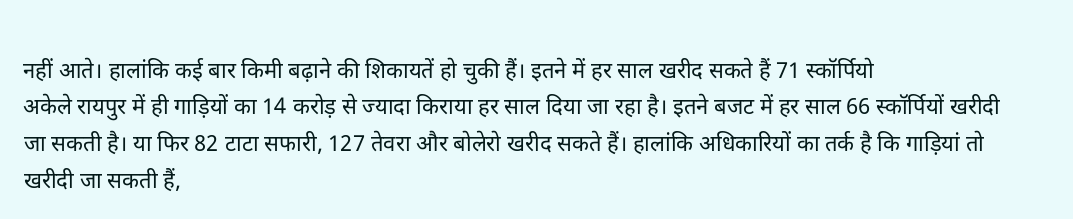नहीं आते। हालांकि कई बार किमी बढ़ाने की शिकायतें हो चुकी हैं। इतने में हर साल खरीद सकते हैं 71 स्कॉर्पियो
अकेले रायपुर में ही गाड़ियों का 14 करोड़ से ज्यादा किराया हर साल दिया जा रहा है। इतने बजट में हर साल 66 स्कॉर्पियों खरीदी जा सकती है। या फिर 82 टाटा सफारी, 127 तेवरा और बोलेरो खरीद सकते हैं। हालांकि अधिकारियों का तर्क है कि गाड़ियां तो खरीदी जा सकती हैं,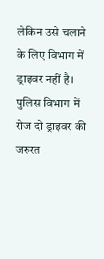लेकिन उसे चलाने के लिए विभाग में ड्राइवर नहीं है। पुलिस विभाग में रोज दो ड्राइवर की जरुरत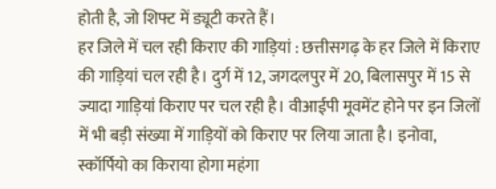होती है, जो शिफ्ट में ड्यूटी करते हैं।
हर जिले में चल रही किराए की गाड़ियां : छत्तीसगढ़ के हर जिले में किराए की गाड़ियां चल रही है। दुर्ग में 12, जगदलपुर में 20, बिलासपुर में 15 से ज्यादा गाड़ियां किराए पर चल रही है। वीआईपी मूवमेंट होने पर इन जिलों में भी बड़ी संख्या में गाड़ियों को किराए पर लिया जाता है। इनोवा, स्कॉर्पियो का किराया होगा महंगा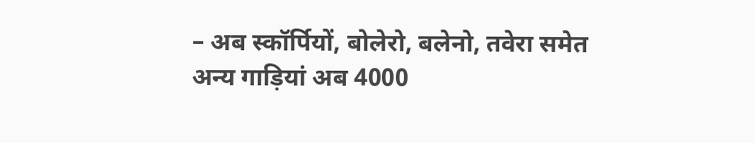– अब स्कॉर्पियों, बोलेरो, बलेनो, तवेरा समेत अन्य गाड़ियां अब 4000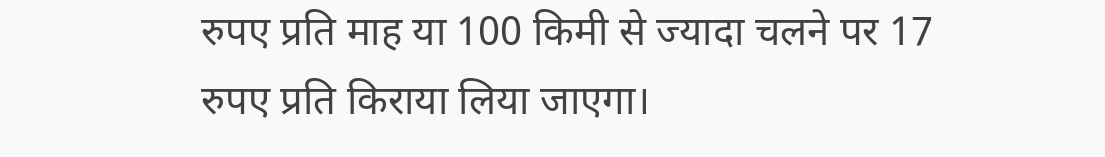रुपए प्रति माह या 100 किमी से ज्यादा चलने पर 17 रुपए प्रति किराया लिया जाएगा।